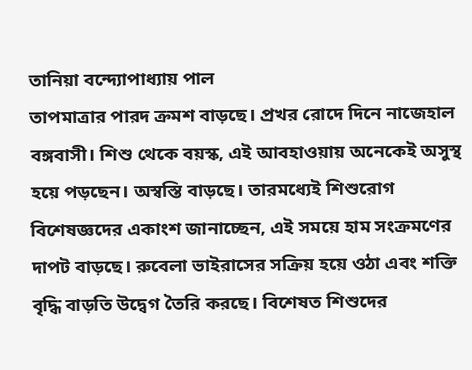তানিয়া বন্দ্যোপাধ্যায় পাল
তাপমাত্রার পারদ ক্রমশ বাড়ছে। প্রখর রোদে দিনে নাজেহাল বঙ্গবাসী। শিশু থেকে বয়স্ক, এই আবহাওয়ায় অনেকেই অসুস্থ হয়ে পড়ছেন। অস্বস্তি বাড়ছে। তারমধ্যেই শিশুরোগ বিশেষজ্ঞদের একাংশ জানাচ্ছেন, এই সময়ে হাম সংক্রমণের দাপট বাড়ছে। রুবেলা ভাইরাসের সক্রিয় হয়ে ওঠা এবং শক্তি বৃদ্ধি বাড়তি উদ্বেগ তৈরি করছে। বিশেষত শিশুদের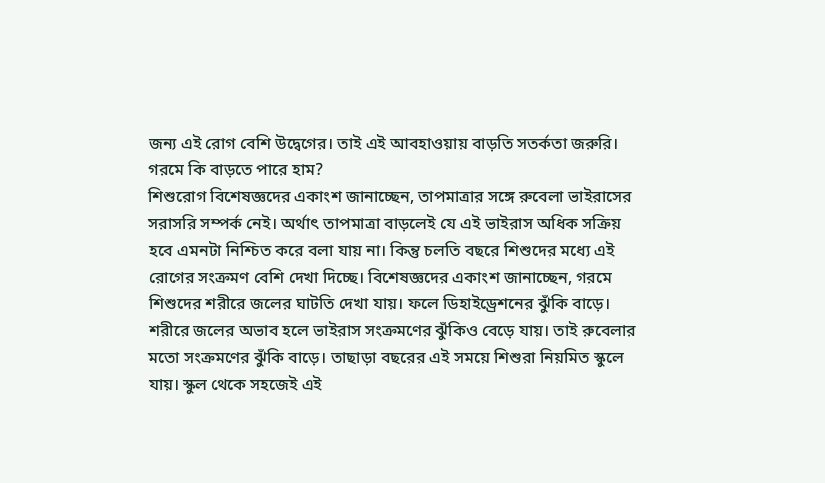জন্য এই রোগ বেশি উদ্বেগের। তাই এই আবহাওয়ায় বাড়তি সতর্কতা জরুরি।
গরমে কি বাড়তে পারে হাম?
শিশুরোগ বিশেষজ্ঞদের একাংশ জানাচ্ছেন, তাপমাত্রার সঙ্গে রুবেলা ভাইরাসের সরাসরি সম্পর্ক নেই। অর্থাৎ তাপমাত্রা বাড়লেই যে এই ভাইরাস অধিক সক্রিয় হবে এমনটা নিশ্চিত করে বলা যায় না। কিন্তু চলতি বছরে শিশুদের মধ্যে এই রোগের সংক্রমণ বেশি দেখা দিচ্ছে। বিশেষজ্ঞদের একাংশ জানাচ্ছেন, গরমে শিশুদের শরীরে জলের ঘাটতি দেখা যায়। ফলে ডিহাইড্রেশনের ঝুঁকি বাড়ে। শরীরে জলের অভাব হলে ভাইরাস সংক্রমণের ঝুঁকিও বেড়ে যায়। তাই রুবেলার মতো সংক্রমণের ঝুঁকি বাড়ে। তাছাড়া বছরের এই সময়ে শিশুরা নিয়মিত স্কুলে যায়। স্কুল থেকে সহজেই এই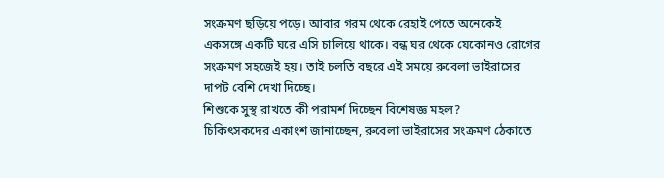সংক্রমণ ছড়িয়ে পড়ে। আবার গরম থেকে রেহাই পেতে অনেকেই একসঙ্গে একটি ঘরে এসি চালিয়ে থাকে। বন্ধ ঘর থেকে যেকোনও রোগের সংক্রমণ সহজেই হয়। তাই চলতি বছরে এই সময়ে রুবেলা ভাইরাসের দাপট বেশি দেখা দিচ্ছে।
শিশুকে সুস্থ রাখতে কী পরামর্শ দিচ্ছেন বিশেষজ্ঞ মহল?
চিকিৎসকদের একাংশ জানাচ্ছেন, রুবেলা ভাইরাসের সংক্রমণ ঠেকাতে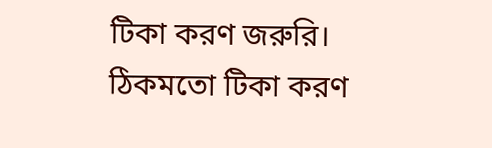টিকা করণ জরুরি। ঠিকমতো টিকা করণ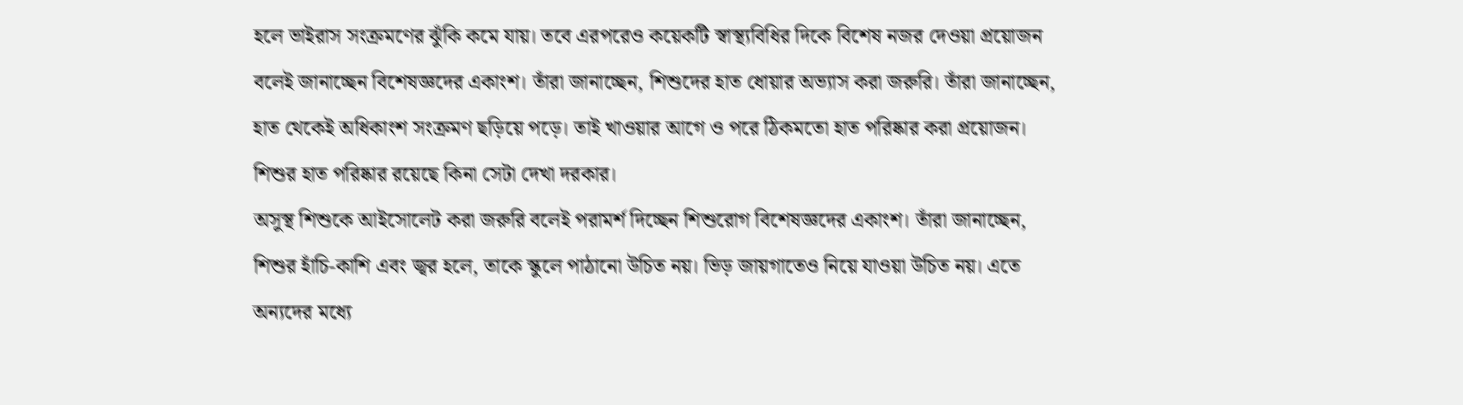হলে ভাইরাস সংক্রমণের ঝুঁকি কমে যায়। তবে এরপরেও কয়েকটি স্বাস্থ্যবিধির দিকে বিশেষ নজর দেওয়া প্রয়োজন বলেই জানাচ্ছেন বিশেষজ্ঞদের একাংশ। তাঁরা জানাচ্ছেন, শিশুদের হাত ধোয়ার অভ্যাস করা জরুরি। তাঁরা জানাচ্ছেন, হাত থেকেই অধিকাংশ সংক্রমণ ছড়িয়ে পড়ে। তাই খাওয়ার আগে ও পরে ঠিকমতো হাত পরিষ্কার করা প্রয়োজন। শিশুর হাত পরিষ্কার রয়েছে কিনা সেটা দেখা দরকার।
অসুস্থ শিশুকে আইসোলেট করা জরুরি বলেই পরামর্শ দিচ্ছেন শিশুরোগ বিশেষজ্ঞদের একাংশ। তাঁরা জানাচ্ছেন, শিশুর হাঁচি-কাশি এবং জ্বর হলে, তাকে স্কুলে পাঠানো উচিত নয়। ভিড় জায়গাতেও নিয়ে যাওয়া উচিত নয়। এতে অন্যদের মধ্যে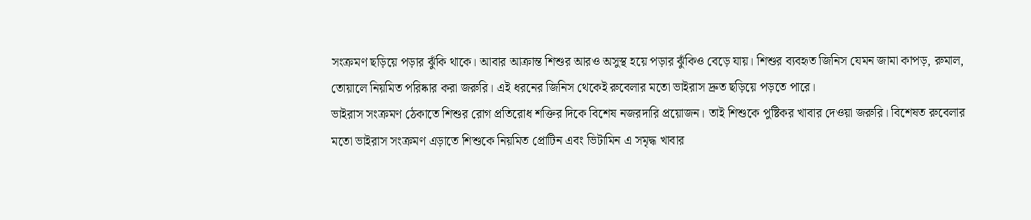সংক্রমণ ছড়িয়ে পড়ার ঝুঁকি থাকে। আবার আক্রান্ত শিশুর আরও অসুস্থ হয়ে পড়ার ঝুঁকিও বেড়ে যায়। শিশুর ব্যবহৃত জিনিস যেমন জামা কাপড়, রুমাল, তোয়ালে নিয়মিত পরিষ্কার করা জরুরি। এই ধরনের জিনিস থেকেই রুবেলার মতো ভাইরাস দ্রুত ছড়িয়ে পড়তে পারে।
ভাইরাস সংক্রমণ ঠেকাতে শিশুর রোগ প্রতিরোধ শক্তির দিকে বিশেষ নজরদারি প্রয়োজন। তাই শিশুকে পুষ্টিকর খাবার দেওয়া জরুরি। বিশেষত রুবেলার মতো ভাইরাস সংক্রমণ এড়াতে শিশুকে নিয়মিত প্রোটিন এবং ভিটামিন এ সমৃদ্ধ খাবার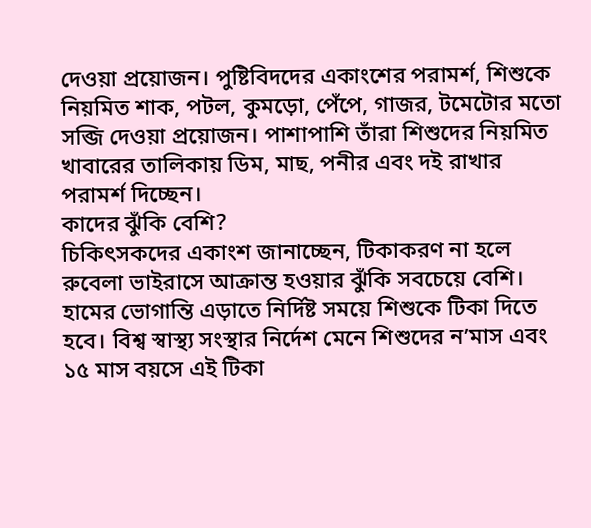দেওয়া প্রয়োজন। পুষ্টিবিদদের একাংশের পরামর্শ, শিশুকে নিয়মিত শাক, পটল, কুমড়ো, পেঁপে, গাজর, টমেটোর মতো সব্জি দেওয়া প্রয়োজন। পাশাপাশি তাঁরা শিশুদের নিয়মিত খাবারের তালিকায় ডিম, মাছ, পনীর এবং দই রাখার পরামর্শ দিচ্ছেন।
কাদের ঝুঁকি বেশি?
চিকিৎসকদের একাংশ জানাচ্ছেন, টিকাকরণ না হলে রুবেলা ভাইরাসে আক্রান্ত হওয়ার ঝুঁকি সবচেয়ে বেশি। হামের ভোগান্তি এড়াতে নির্দিষ্ট সময়ে শিশুকে টিকা দিতে হবে। বিশ্ব স্বাস্থ্য সংস্থার নির্দেশ মেনে শিশুদের ন’মাস এবং ১৫ মাস বয়সে এই টিকা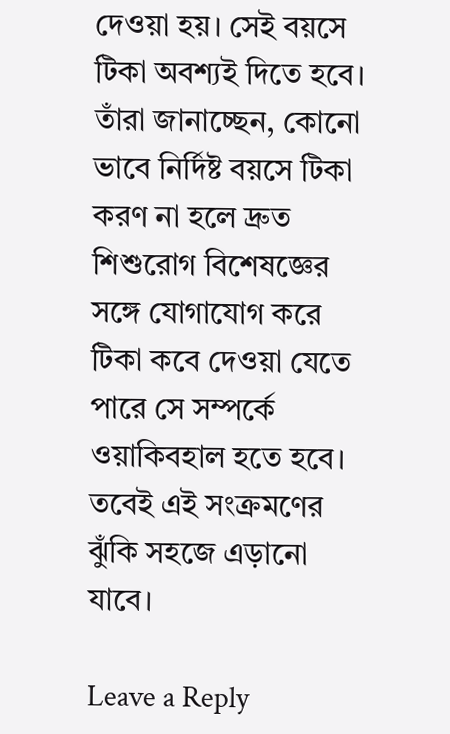দেওয়া হয়। সেই বয়সে টিকা অবশ্যই দিতে হবে। তাঁরা জানাচ্ছেন, কোনো ভাবে নির্দিষ্ট বয়সে টিকা করণ না হলে দ্রুত শিশুরোগ বিশেষজ্ঞের সঙ্গে যোগাযোগ করে টিকা কবে দেওয়া যেতে পারে সে সম্পর্কে ওয়াকিবহাল হতে হবে। তবেই এই সংক্রমণের ঝুঁকি সহজে এড়ানো যাবে।

Leave a Reply